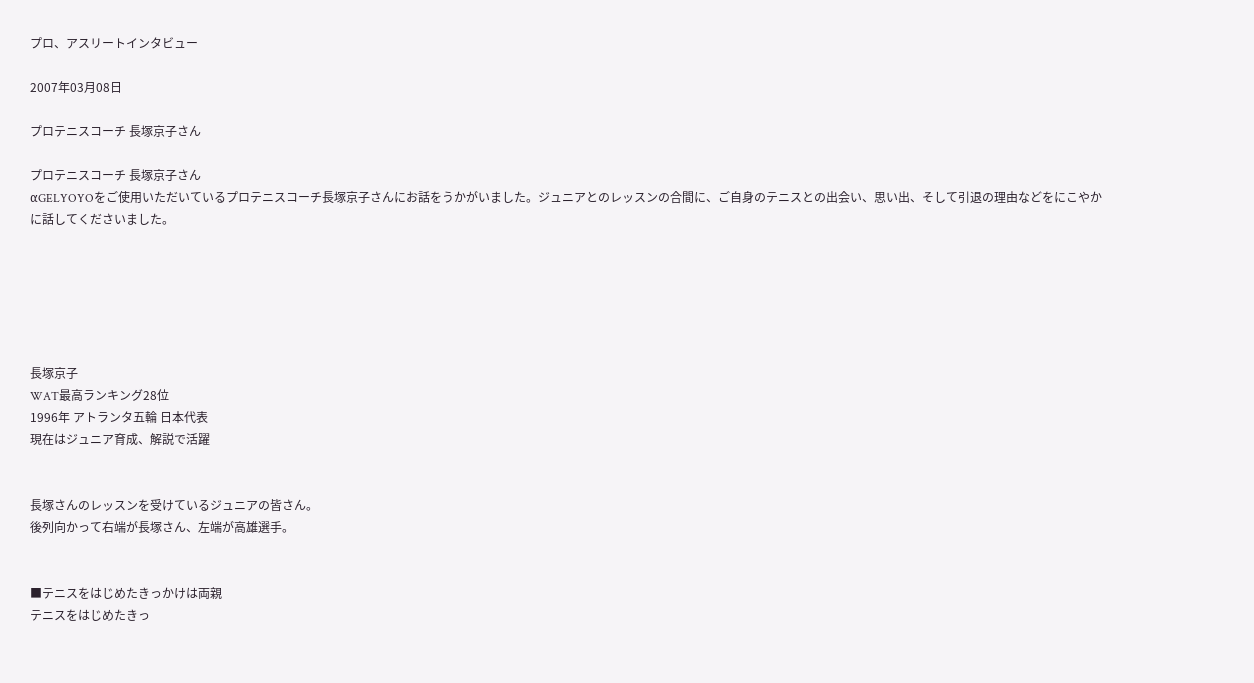プロ、アスリートインタビュー

2007年03月08日

プロテニスコーチ 長塚京子さん

プロテニスコーチ 長塚京子さん
αGELYOYOをご使用いただいているプロテニスコーチ長塚京子さんにお話をうかがいました。ジュニアとのレッスンの合間に、ご自身のテニスとの出会い、思い出、そして引退の理由などをにこやかに話してくださいました。






長塚京子
WAT最高ランキング28位
1996年 アトランタ五輪 日本代表
現在はジュニア育成、解説で活躍


長塚さんのレッスンを受けているジュニアの皆さん。
後列向かって右端が長塚さん、左端が高雄選手。


■テニスをはじめたきっかけは両親
テニスをはじめたきっ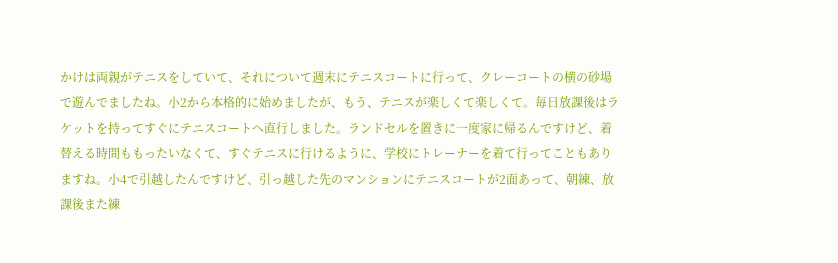かけは両親がテニスをしていて、それについて週末にテニスコートに行って、クレーコートの横の砂場で遊んでましたね。小2から本格的に始めましたが、もう、テニスが楽しくて楽しくて。毎日放課後はラケットを持ってすぐにテニスコートへ直行しました。ランドセルを置きに一度家に帰るんですけど、着替える時間ももったいなくて、すぐテニスに行けるように、学校にトレーナーを着て行ってこともありますね。小4で引越したんですけど、引っ越した先のマンションにテニスコートが2面あって、朝練、放課後また練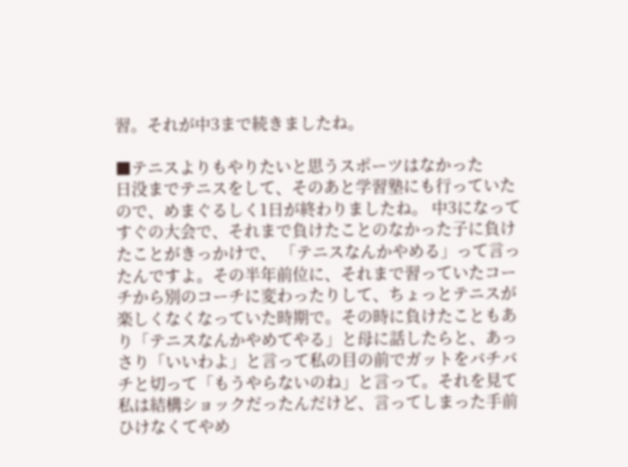習。それが中3まで続きましたね。

■テニスよりもやりたいと思うスポーツはなかった
日没までテニスをして、そのあと学習塾にも行っていたので、めまぐるしく1日が終わりましたね。 中3になってすぐの大会で、それまで負けたことのなかった子に負けたことがきっかけで、 「テニスなんかやめる」って言ったんですよ。その半年前位に、それまで習っていたコーチから別のコーチに変わったりして、ちょっとテニスが楽しくなくなっていた時期で。その時に負けたこともあり「テニスなんかやめてやる」と母に話したらと、あっさり「いいわよ」と言って私の目の前でガットをバチバチと切って「もうやらないのね」と言って。それを見て私は結構ショックだったんだけど、言ってしまった手前ひけなくてやめ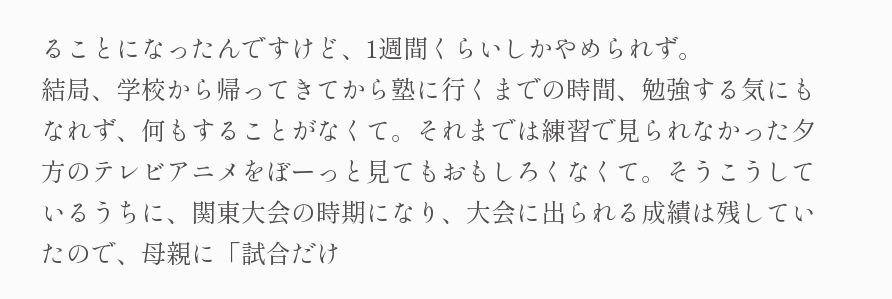ることになったんですけど、1週間くらいしかやめられず。
結局、学校から帰ってきてから塾に行くまでの時間、勉強する気にもなれず、何もすることがなくて。それまでは練習で見られなかった夕方のテレビアニメをぼーっと見てもおもしろくなくて。そうこうしているうちに、関東大会の時期になり、大会に出られる成績は残していたので、母親に「試合だけ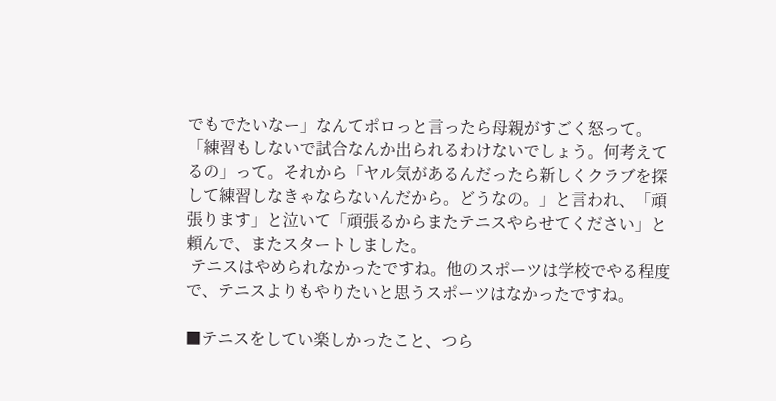でもでたいなー」なんてポロっと言ったら母親がすごく怒って。「練習もしないで試合なんか出られるわけないでしょう。何考えてるの」って。それから「ヤル気があるんだったら新しくクラブを探して練習しなきゃならないんだから。どうなの。」と言われ、「頑張ります」と泣いて「頑張るからまたテニスやらせてください」と頼んで、またスタートしました。
 テニスはやめられなかったですね。他のスポーツは学校でやる程度で、テニスよりもやりたいと思うスポーツはなかったですね。

■テニスをしてい楽しかったこと、つら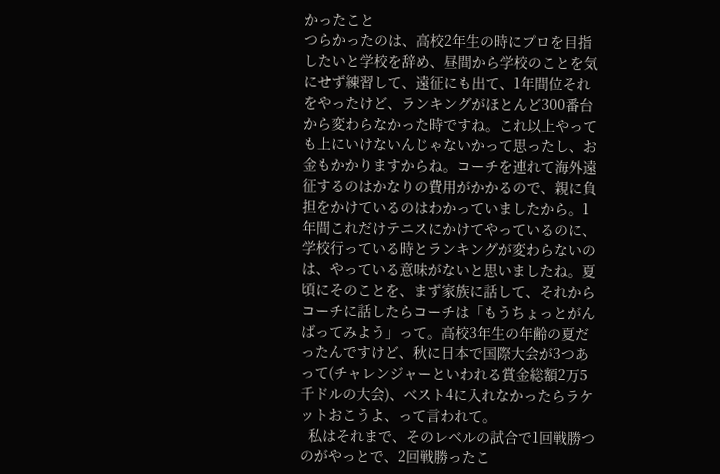かったこと
つらかったのは、高校2年生の時にプロを目指したいと学校を辞め、昼間から学校のことを気にせず練習して、遠征にも出て、1年間位それをやったけど、ランキングがほとんど300番台から変わらなかった時ですね。これ以上やっても上にいけないんじゃないかって思ったし、お金もかかりますからね。コーチを連れて海外遠征するのはかなりの費用がかかるので、親に負担をかけているのはわかっていましたから。1年間これだけテニスにかけてやっているのに、学校行っている時とランキングが変わらないのは、やっている意味がないと思いましたね。夏頃にそのことを、まず家族に話して、それからコーチに話したらコーチは「もうちょっとがんばってみよう」って。高校3年生の年齢の夏だったんですけど、秋に日本で国際大会が3つあって(チャレンジャーといわれる賞金総額2万5千ドルの大会)、べスト4に入れなかったらラケットおこうよ、って言われて。
  私はそれまで、そのレベルの試合で1回戦勝つのがやっとで、2回戦勝ったこ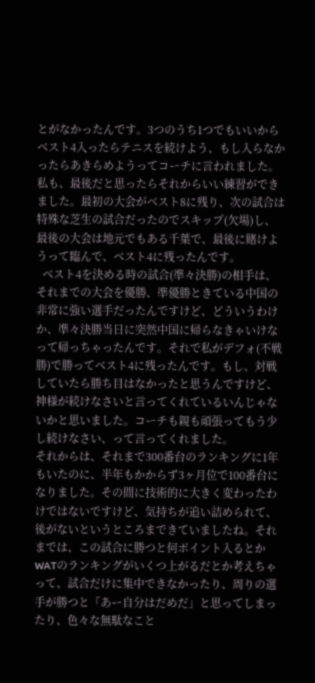とがなかったんです。3つのうち1つでもいいからベスト4入ったらテニスを続けよう、もし入らなかったらあきらめようってコーチに言われました。私も、最後だと思ったらそれからいい練習ができました。最初の大会がベスト8に残り、次の試合は特殊な芝生の試合だったのでスキップ(欠場)し、最後の大会は地元でもある千葉で、最後に賭けようって臨んで、ベスト4に残ったんです。
  ベスト4を決める時の試合(準々決勝)の相手は、それまでの大会を優勝、準優勝ときている中国の非常に強い選手だったんですけど、どういうわけか、準々決勝当日に突然中国に帰らなきゃいけなって帰っちゃったんです。それで私がデフォ(不戦勝)で勝ってベスト4に残ったんです。もし、対戦していたら勝ち目はなかったと思うんですけど、神様が続けなさいと言ってくれているいんじゃないかと思いました。コーチも親も頑張ってもう少し続けなさい、って言ってくれました。
それからは、それまで300番台のランキングに1年もいたのに、半年もかからず3ヶ月位で100番台になりました。その間に技術的に大きく変わったわけではないですけど、気持ちが追い詰められて、後がないというところまできていましたね。それまでは、この試合に勝つと何ポイント入るとかWATのランキングがいくつ上がるだとか考えちゃって、試合だけに集中できなかったり、周りの選手が勝つと「あー自分はだめだ」と思ってしまったり、色々な無駄なこと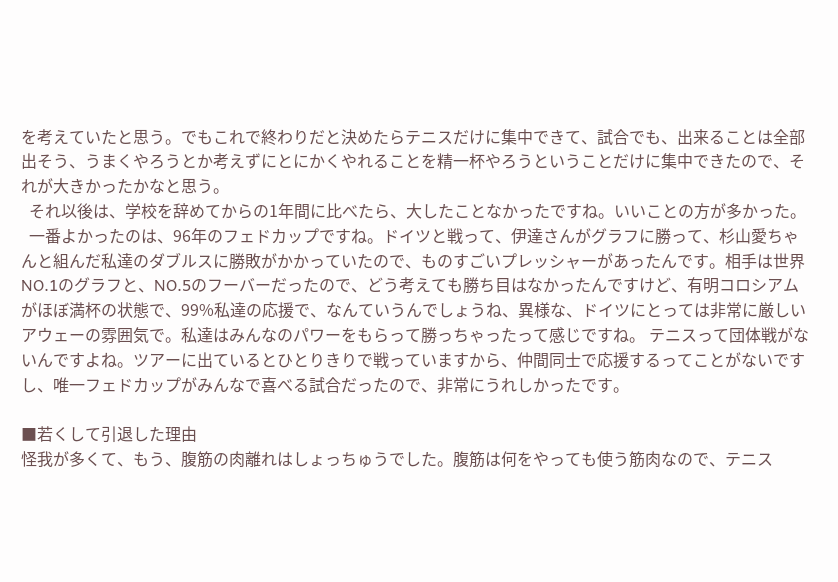を考えていたと思う。でもこれで終わりだと決めたらテニスだけに集中できて、試合でも、出来ることは全部出そう、うまくやろうとか考えずにとにかくやれることを精一杯やろうということだけに集中できたので、それが大きかったかなと思う。
  それ以後は、学校を辞めてからの1年間に比べたら、大したことなかったですね。いいことの方が多かった。
  一番よかったのは、96年のフェドカップですね。ドイツと戦って、伊達さんがグラフに勝って、杉山愛ちゃんと組んだ私達のダブルスに勝敗がかかっていたので、ものすごいプレッシャーがあったんです。相手は世界NO.1のグラフと、NO.5のフーバーだったので、どう考えても勝ち目はなかったんですけど、有明コロシアムがほぼ満杯の状態で、99%私達の応援で、なんていうんでしょうね、異様な、ドイツにとっては非常に厳しいアウェーの雰囲気で。私達はみんなのパワーをもらって勝っちゃったって感じですね。 テニスって団体戦がないんですよね。ツアーに出ているとひとりきりで戦っていますから、仲間同士で応援するってことがないですし、唯一フェドカップがみんなで喜べる試合だったので、非常にうれしかったです。

■若くして引退した理由
怪我が多くて、もう、腹筋の肉離れはしょっちゅうでした。腹筋は何をやっても使う筋肉なので、テニス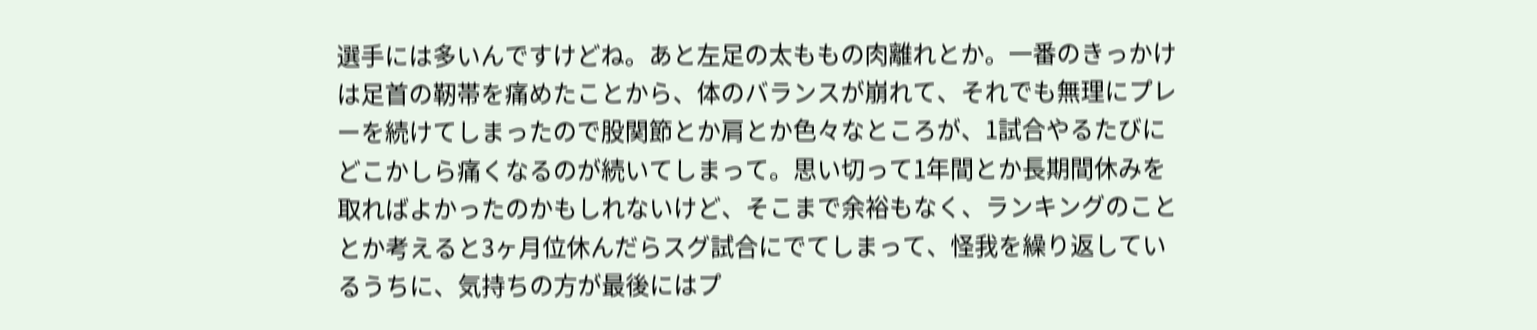選手には多いんですけどね。あと左足の太ももの肉離れとか。一番のきっかけは足首の靭帯を痛めたことから、体のバランスが崩れて、それでも無理にプレーを続けてしまったので股関節とか肩とか色々なところが、1試合やるたびにどこかしら痛くなるのが続いてしまって。思い切って1年間とか長期間休みを取ればよかったのかもしれないけど、そこまで余裕もなく、ランキングのこととか考えると3ヶ月位休んだらスグ試合にでてしまって、怪我を繰り返しているうちに、気持ちの方が最後にはプ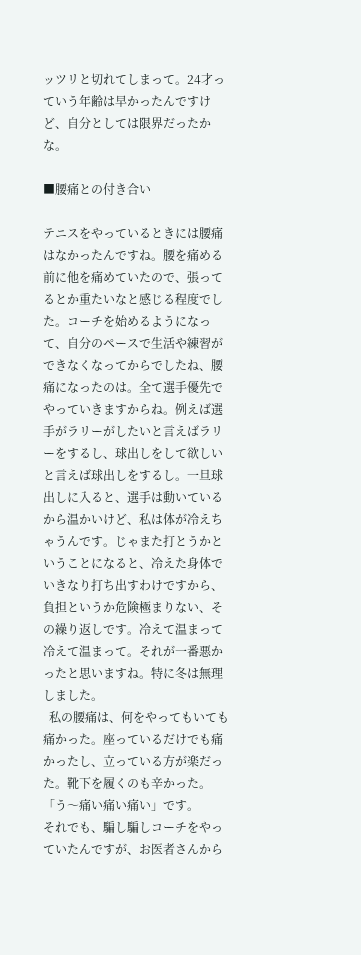ッツリと切れてしまって。24才っていう年齢は早かったんですけど、自分としては限界だったかな。

■腰痛との付き合い

テニスをやっているときには腰痛はなかったんですね。腰を痛める前に他を痛めていたので、張ってるとか重たいなと感じる程度でした。コーチを始めるようになって、自分のペースで生活や練習ができなくなってからでしたね、腰痛になったのは。全て選手優先でやっていきますからね。例えば選手がラリーがしたいと言えばラリーをするし、球出しをして欲しいと言えば球出しをするし。一旦球出しに入ると、選手は動いているから温かいけど、私は体が冷えちゃうんです。じゃまた打とうかということになると、冷えた身体でいきなり打ち出すわけですから、負担というか危険極まりない、その繰り返しです。冷えて温まって冷えて温まって。それが一番悪かったと思いますね。特に冬は無理しました。
  私の腰痛は、何をやってもいても痛かった。座っているだけでも痛かったし、立っている方が楽だった。靴下を履くのも辛かった。「う〜痛い痛い痛い」です。
それでも、騙し騙しコーチをやっていたんですが、お医者さんから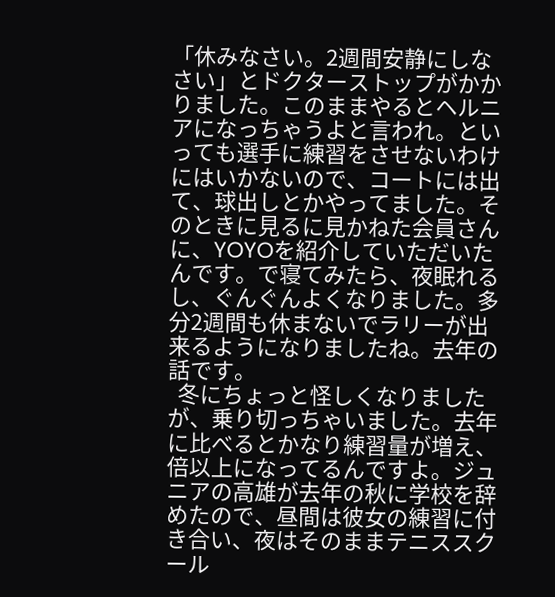「休みなさい。2週間安静にしなさい」とドクターストップがかかりました。このままやるとヘルニアになっちゃうよと言われ。といっても選手に練習をさせないわけにはいかないので、コートには出て、球出しとかやってました。そのときに見るに見かねた会員さんに、YOYOを紹介していただいたんです。で寝てみたら、夜眠れるし、ぐんぐんよくなりました。多分2週間も休まないでラリーが出来るようになりましたね。去年の話です。
  冬にちょっと怪しくなりましたが、乗り切っちゃいました。去年に比べるとかなり練習量が増え、倍以上になってるんですよ。ジュニアの高雄が去年の秋に学校を辞めたので、昼間は彼女の練習に付き合い、夜はそのままテニススクール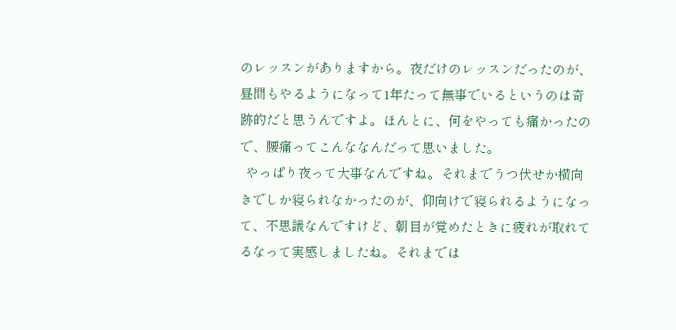のレッスンがありますから。夜だけのレッスンだったのが、昼間もやるようになって1年たって無事でいるというのは奇跡的だと思うんですよ。ほんとに、何をやっても痛かったので、腰痛ってこんななんだって思いました。
  やっぱり夜って大事なんですね。それまでうつ伏せか横向きでしか寝られなかったのが、仰向けで寝られるようになって、不思議なんですけど、朝目が覚めたときに疲れが取れてるなって実感しましたね。それまでは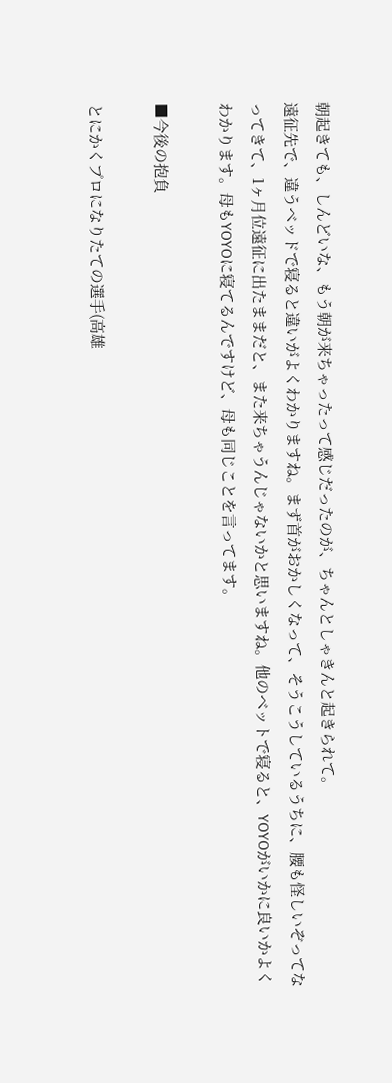朝起きても、しんどいな、もう朝が来ちゃったって感じだったのが、ちゃんとしゃきんと起きられて。
遠征先で、違うベッドで寝ると違いがよくわかりますね。まず首がおかしくなって、そうこうしているうちに、腰も怪しいぞってなってきて、1ヶ月位遠征に出たままだと、また来ちゃうんじゃないかと思いますね。他のベットで寝ると、YOYOがいかに良いかよくわかります。母もYOYOに寝てるんですけど、母も同じことを言ってます。

■今後の抱負

とにかくプロになりたての選手(高雄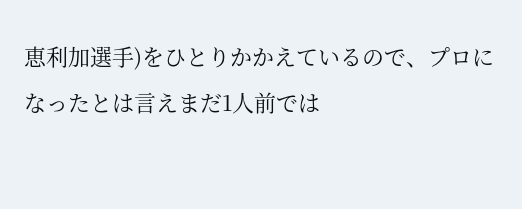恵利加選手)をひとりかかえているので、プロになったとは言えまだ1人前では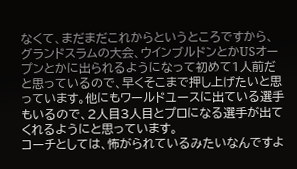なくて、まだまだこれからというところですから、グランドスラムの大会、ウインブルドンとかUSオープンとかに出られるようになって初めて1人前だと思っているので、早くそこまで押し上げたいと思っています。他にもワールドユースに出ている選手もいるので、2人目3人目とプロになる選手が出てくれるようにと思っています。
コーチとしては、怖がられているみたいなんですよ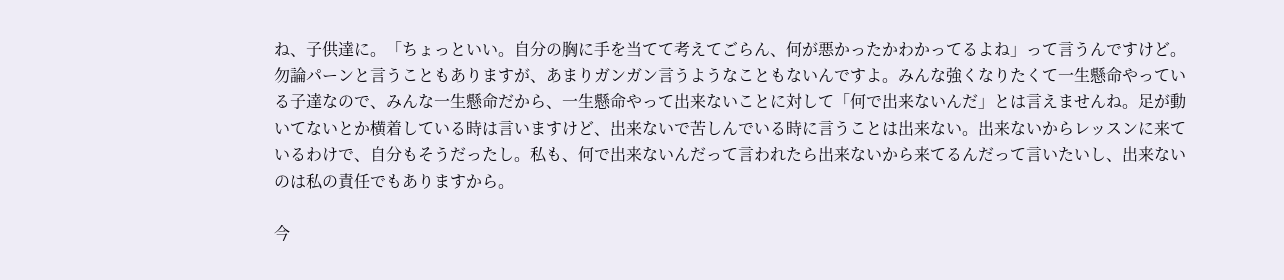ね、子供達に。「ちょっといい。自分の胸に手を当てて考えてごらん、何が悪かったかわかってるよね」って言うんですけど。 勿論パーンと言うこともありますが、あまりガンガン言うようなこともないんですよ。みんな強くなりたくて一生懸命やっている子達なので、みんな一生懸命だから、一生懸命やって出来ないことに対して「何で出来ないんだ」とは言えませんね。足が動いてないとか横着している時は言いますけど、出来ないで苦しんでいる時に言うことは出来ない。出来ないからレッスンに来ているわけで、自分もそうだったし。私も、何で出来ないんだって言われたら出来ないから来てるんだって言いたいし、出来ないのは私の責任でもありますから。

今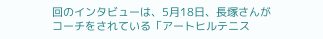回のインタビューは、5月18日、長塚さんがコーチをされている「アートヒルテニス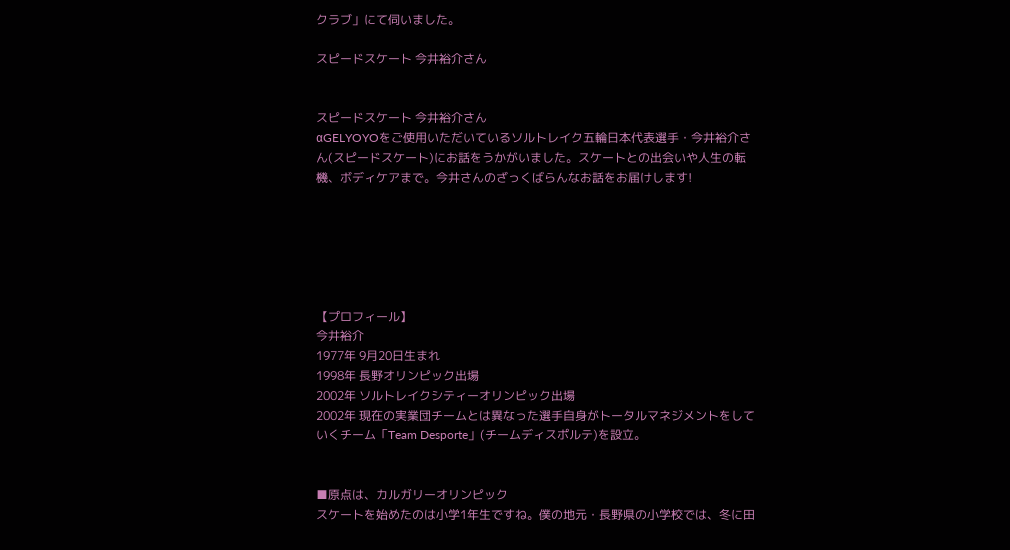クラブ」にて伺いました。

スピードスケート 今井裕介さん


スピードスケート 今井裕介さん
αGELYOYOをご使用いただいているソルトレイク五輪日本代表選手・今井裕介さん(スピードスケート)にお話をうかがいました。スケートとの出会いや人生の転機、ボディケアまで。今井さんのざっくばらんなお話をお届けします!






【プロフィール】
今井裕介
1977年 9月20日生まれ
1998年 長野オリンピック出場
2002年 ソルトレイクシティーオリンピック出場
2002年 現在の実業団チームとは異なった選手自身がトータルマネジメントをしていくチーム「Team Desporte」(チームディスポルテ)を設立。


■原点は、カルガリーオリンピック
スケートを始めたのは小学1年生ですね。僕の地元・長野県の小学校では、冬に田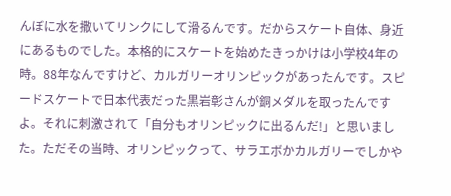んぼに水を撒いてリンクにして滑るんです。だからスケート自体、身近にあるものでした。本格的にスケートを始めたきっかけは小学校4年の時。88年なんですけど、カルガリーオリンピックがあったんです。スピードスケートで日本代表だった黒岩彰さんが銅メダルを取ったんですよ。それに刺激されて「自分もオリンピックに出るんだ!」と思いました。ただその当時、オリンピックって、サラエボかカルガリーでしかや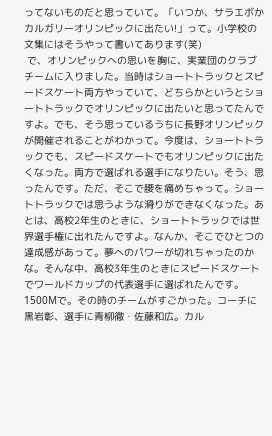ってないものだと思っていて。「いつか、サラエボかカルガリーオリンピックに出たい!」って。小学校の文集にはそうやって書いてあります(笑)
 で、オリンピックへの思いを胸に、実業団のクラブチームに入りました。当時はショートトラックとスピードスケート両方やっていて、どちらかというとショートトラックでオリンピックに出たいと思ってたんですよ。でも、そう思っているうちに長野オリンピックが開催されることがわかって。今度は、ショートトラックでも、スピードスケートでもオリンピックに出たくなった。両方で選ばれる選手になりたい。そう、思ったんです。ただ、そこで腰を痛めちゃって。ショートトラックでは思うような滑りができなくなった。あとは、高校2年生のときに、ショートトラックでは世界選手権に出れたんですよ。なんか、そこでひとつの達成感があって。夢へのパワーが切れちゃったのかな。そんな中、高校3年生のときにスピードスケートでワールドカップの代表選手に選ばれたんです。1500Mで。その時のチームがすごかった。コーチに黒岩彰、選手に青柳徹・佐藤和広。カル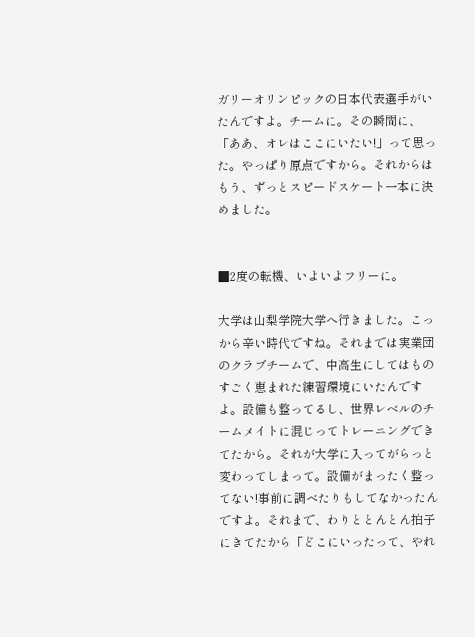ガリーオリンピックの日本代表選手がいたんですよ。チームに。その瞬間に、「ああ、オレはここにいたい!」って思った。やっぱり原点ですから。それからはもう、ずっとスピードスケート一本に決めました。


■2度の転機、いよいよフリーに。

大学は山梨学院大学へ行きました。こっから辛い時代ですね。それまでは実業団のクラブチームで、中高生にしてはものすごく恵まれた練習環境にいたんですよ。設備も整ってるし、世界レベルのチームメイトに混じってトレーニングできてたから。それが大学に入ってがらっと変わってしまって。設備がまったく整ってない!事前に調べたりもしてなかったんですよ。それまで、わりととんとん拍子にきてたから「どこにいったって、やれ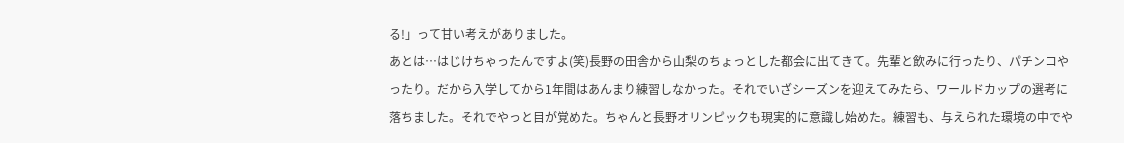る!」って甘い考えがありました。
あとは…はじけちゃったんですよ(笑)長野の田舎から山梨のちょっとした都会に出てきて。先輩と飲みに行ったり、パチンコやったり。だから入学してから1年間はあんまり練習しなかった。それでいざシーズンを迎えてみたら、ワールドカップの選考に落ちました。それでやっと目が覚めた。ちゃんと長野オリンピックも現実的に意識し始めた。練習も、与えられた環境の中でや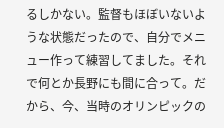るしかない。監督もほぼいないような状態だったので、自分でメニュー作って練習してました。それで何とか長野にも間に合って。だから、今、当時のオリンピックの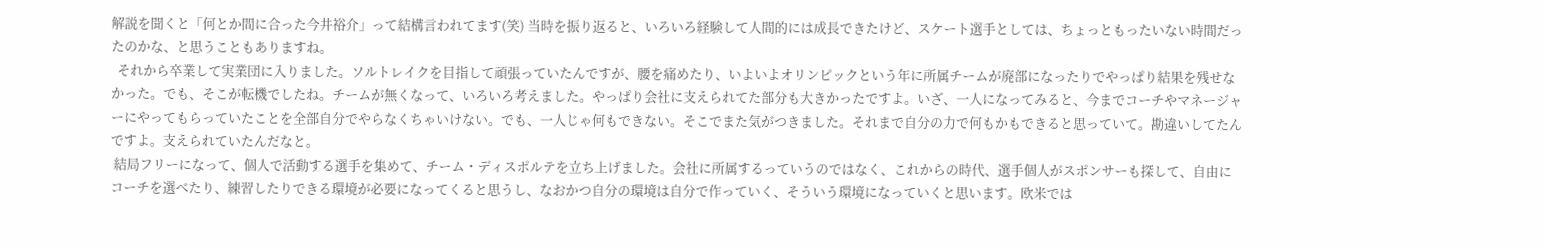解説を聞くと「何とか間に合った今井裕介」って結構言われてます(笑) 当時を振り返ると、いろいろ経験して人間的には成長できたけど、スケート選手としては、ちょっともったいない時間だったのかな、と思うこともありますね。
  それから卒業して実業団に入りました。ソルトレイクを目指して頑張っていたんですが、腰を痛めたり、いよいよオリンピックという年に所属チームが廃部になったりでやっぱり結果を残せなかった。でも、そこが転機でしたね。チームが無くなって、いろいろ考えました。やっぱり会社に支えられてた部分も大きかったですよ。いざ、一人になってみると、今までコーチやマネージャーにやってもらっていたことを全部自分でやらなくちゃいけない。でも、一人じゃ何もできない。そこでまた気がつきました。それまで自分の力で何もかもできると思っていて。勘違いしてたんですよ。支えられていたんだなと。
 結局フリーになって、個人で活動する選手を集めて、チーム・ディスポルテを立ち上げました。会社に所属するっていうのではなく、これからの時代、選手個人がスポンサーも探して、自由にコーチを選べたり、練習したりできる環境が必要になってくると思うし、なおかつ自分の環境は自分で作っていく、そういう環境になっていくと思います。欧米では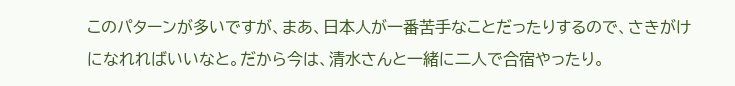このパターンが多いですが、まあ、日本人が一番苦手なことだったりするので、さきがけになれればいいなと。だから今は、清水さんと一緒に二人で合宿やったり。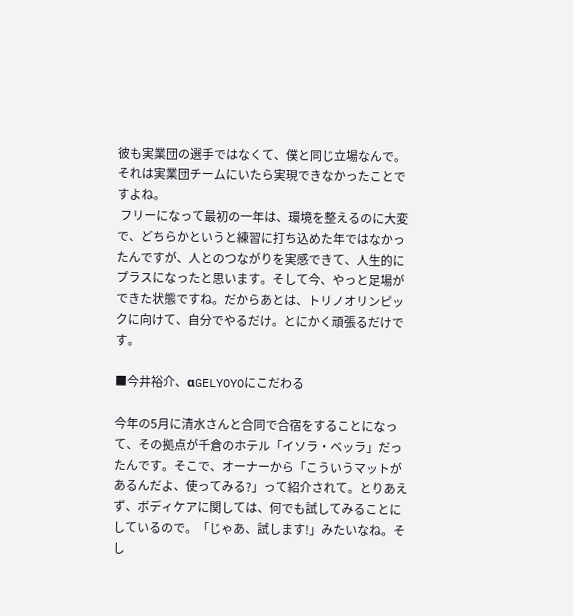彼も実業団の選手ではなくて、僕と同じ立場なんで。それは実業団チームにいたら実現できなかったことですよね。
 フリーになって最初の一年は、環境を整えるのに大変で、どちらかというと練習に打ち込めた年ではなかったんですが、人とのつながりを実感できて、人生的にプラスになったと思います。そして今、やっと足場ができた状態ですね。だからあとは、トリノオリンピックに向けて、自分でやるだけ。とにかく頑張るだけです。

■今井裕介、αGELYOYOにこだわる

今年の5月に清水さんと合同で合宿をすることになって、その拠点が千倉のホテル「イソラ・ベッラ」だったんです。そこで、オーナーから「こういうマットがあるんだよ、使ってみる?」って紹介されて。とりあえず、ボディケアに関しては、何でも試してみることにしているので。「じゃあ、試します!」みたいなね。そし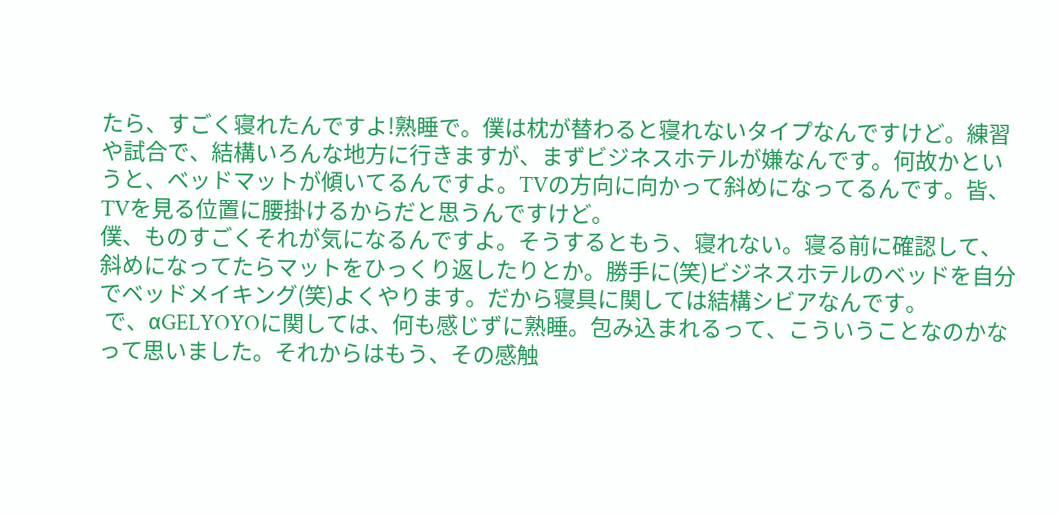たら、すごく寝れたんですよ!熟睡で。僕は枕が替わると寝れないタイプなんですけど。練習や試合で、結構いろんな地方に行きますが、まずビジネスホテルが嫌なんです。何故かというと、ベッドマットが傾いてるんですよ。TVの方向に向かって斜めになってるんです。皆、TVを見る位置に腰掛けるからだと思うんですけど。
僕、ものすごくそれが気になるんですよ。そうするともう、寝れない。寝る前に確認して、斜めになってたらマットをひっくり返したりとか。勝手に(笑)ビジネスホテルのベッドを自分でベッドメイキング(笑)よくやります。だから寝具に関しては結構シビアなんです。
 で、αGELYOYOに関しては、何も感じずに熟睡。包み込まれるって、こういうことなのかなって思いました。それからはもう、その感触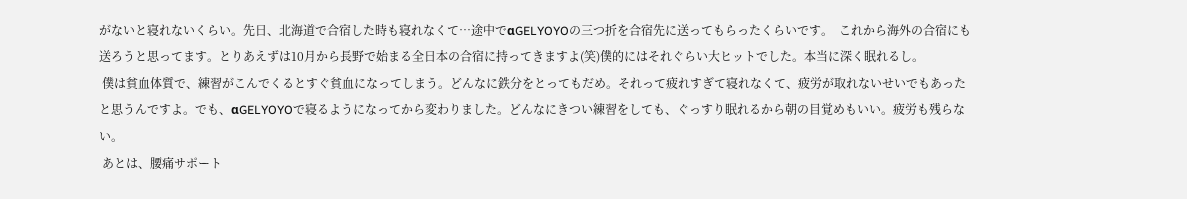がないと寝れないくらい。先日、北海道で合宿した時も寝れなくて…途中でαGELYOYOの三つ折を合宿先に送ってもらったくらいです。  これから海外の合宿にも送ろうと思ってます。とりあえずは10月から長野で始まる全日本の合宿に持ってきますよ(笑)僕的にはそれぐらい大ヒットでした。本当に深く眠れるし。
 僕は貧血体質で、練習がこんでくるとすぐ貧血になってしまう。どんなに鉄分をとってもだめ。それって疲れすぎて寝れなくて、疲労が取れないせいでもあったと思うんですよ。でも、αGELYOYOで寝るようになってから変わりました。どんなにきつい練習をしても、ぐっすり眠れるから朝の目覚めもいい。疲労も残らない。
 あとは、腰痛サポート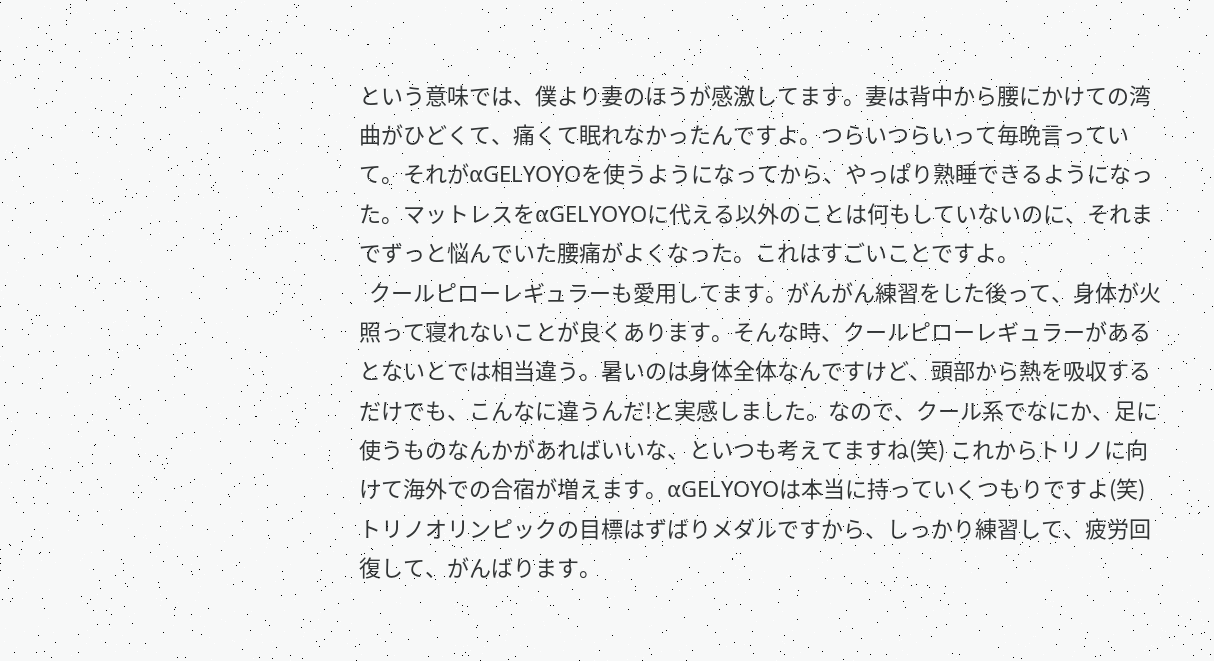という意味では、僕より妻のほうが感激してます。妻は背中から腰にかけての湾曲がひどくて、痛くて眠れなかったんですよ。つらいつらいって毎晩言っていて。それがαGELYOYOを使うようになってから、やっぱり熟睡できるようになった。マットレスをαGELYOYOに代える以外のことは何もしていないのに、それまでずっと悩んでいた腰痛がよくなった。これはすごいことですよ。
  クールピローレギュラーも愛用してます。がんがん練習をした後って、身体が火照って寝れないことが良くあります。そんな時、クールピローレギュラーがあるとないとでは相当違う。暑いのは身体全体なんですけど、頭部から熱を吸収するだけでも、こんなに違うんだ!と実感しました。なので、クール系でなにか、足に使うものなんかがあればいいな、といつも考えてますね(笑) これからトリノに向けて海外での合宿が増えます。αGELYOYOは本当に持っていくつもりですよ(笑)トリノオリンピックの目標はずばりメダルですから、しっかり練習して、疲労回復して、がんばります。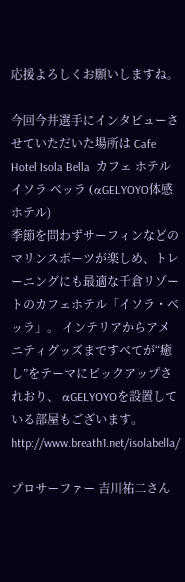応援よろしくお願いしますね。

今回今井選手にインタビューさせていただいた場所は Cafe Hotel Isola Bella  カフェ ホテル イソラ ベッラ (αGELYOYO体感ホテル)
季節を問わずサーフィンなどのマリンスポーツが楽しめ、トレーニングにも最適な千倉リゾートのカフェホテル「イソラ・ベッラ」。 インテリアからアメニティグッズまですべてが“癒し”をテーマにピックアップされおり、 αGELYOYOを設置している部屋もございます。http://www.breath1.net/isolabella/

プロサーファー 吉川祐二さん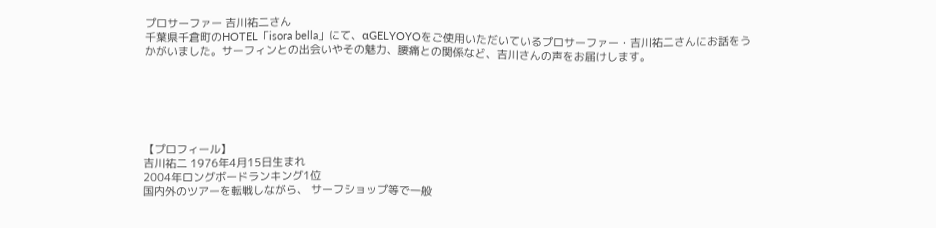プロサーファー 吉川祐二さん
千葉県千倉町のHOTEL「isora bella」にて、αGELYOYOをご使用いただいているプロサーファー・吉川祐二さんにお話をうかがいました。サーフィンとの出会いやその魅力、腰痛との関係など、吉川さんの声をお届けします。






【プロフィール】
吉川祐二 1976年4月15日生まれ
2004年ロングボードランキング1位
国内外のツアーを転戦しながら、 サーフショップ等で一般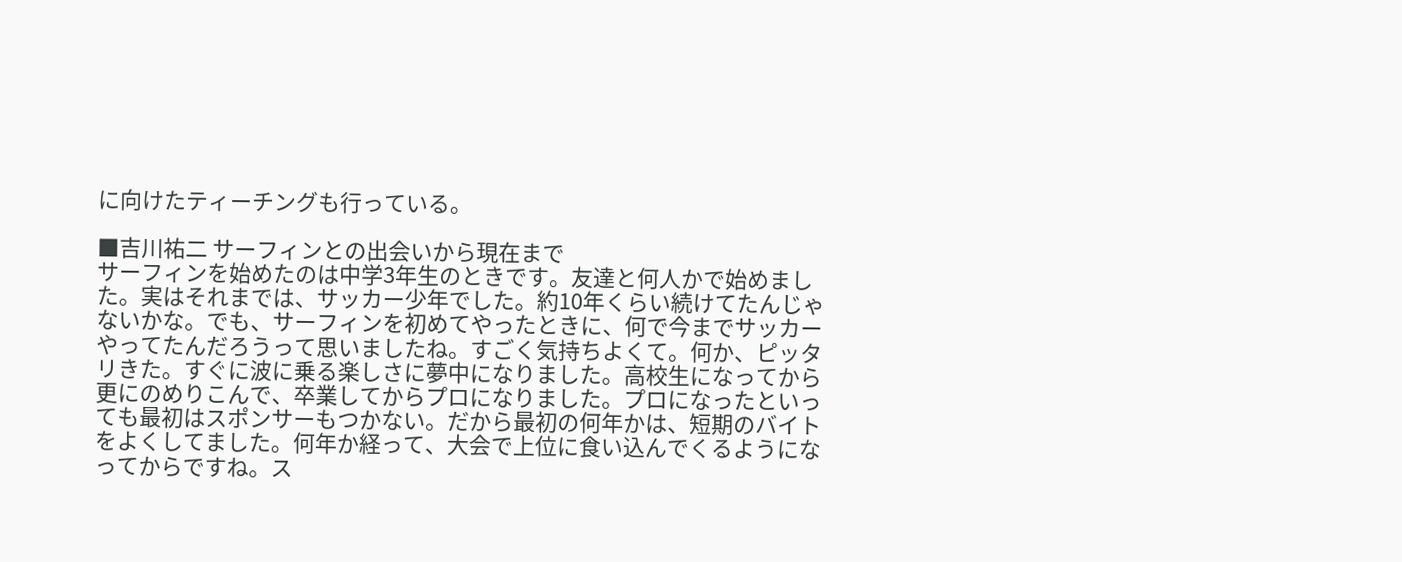に向けたティーチングも行っている。

■吉川祐二 サーフィンとの出会いから現在まで
サーフィンを始めたのは中学3年生のときです。友達と何人かで始めました。実はそれまでは、サッカー少年でした。約10年くらい続けてたんじゃないかな。でも、サーフィンを初めてやったときに、何で今までサッカーやってたんだろうって思いましたね。すごく気持ちよくて。何か、ピッタリきた。すぐに波に乗る楽しさに夢中になりました。高校生になってから更にのめりこんで、卒業してからプロになりました。プロになったといっても最初はスポンサーもつかない。だから最初の何年かは、短期のバイトをよくしてました。何年か経って、大会で上位に食い込んでくるようになってからですね。ス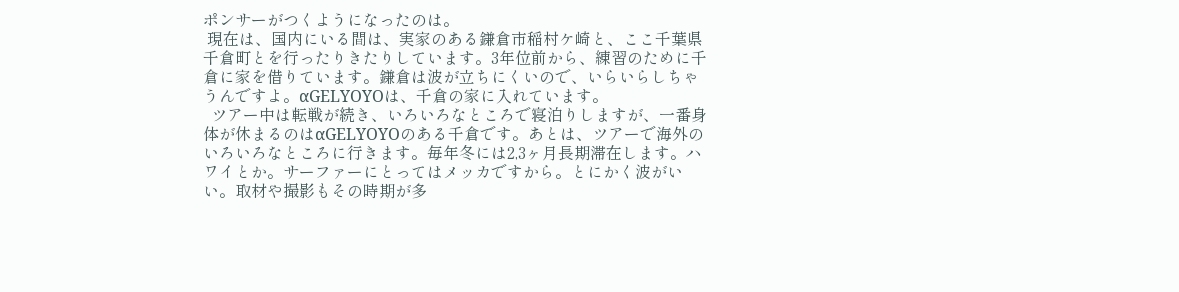ポンサーがつくようになったのは。
 現在は、国内にいる間は、実家のある鎌倉市稲村ケ崎と、ここ千葉県千倉町とを行ったりきたりしています。3年位前から、練習のために千倉に家を借りています。鎌倉は波が立ちにくいので、いらいらしちゃうんですよ。αGELYOYOは、千倉の家に入れています。
  ツアー中は転戦が続き、いろいろなところで寝泊りしますが、一番身体が休まるのはαGELYOYOのある千倉です。あとは、ツアーで海外のいろいろなところに行きます。毎年冬には2,3ヶ月長期滞在します。ハワイとか。サーファーにとってはメッカですから。とにかく波がいい。取材や撮影もその時期が多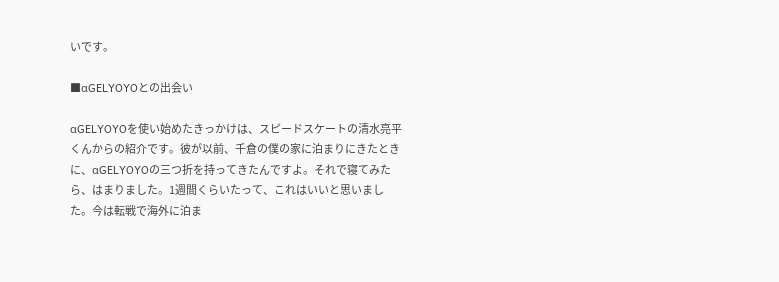いです。

■αGELYOYOとの出会い

αGELYOYOを使い始めたきっかけは、スピードスケートの清水亮平くんからの紹介です。彼が以前、千倉の僕の家に泊まりにきたときに、αGELYOYOの三つ折を持ってきたんですよ。それで寝てみたら、はまりました。1週間くらいたって、これはいいと思いました。今は転戦で海外に泊ま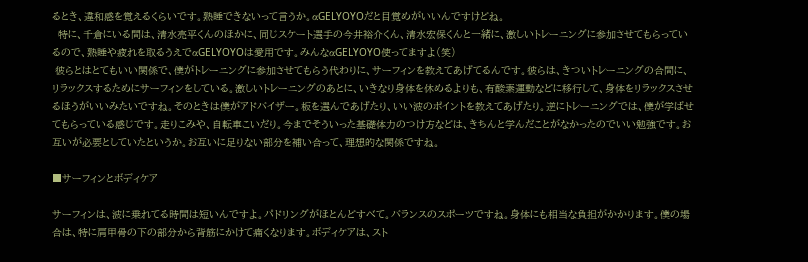るとき、違和感を覚えるくらいです。熟睡できないって言うか。αGELYOYOだと目覚めがいいんですけどね。
  特に、千倉にいる間は、清水亮平くんのほかに、同じスケート選手の今井裕介くん、清水宏保くんと一緒に、激しいトレーニングに参加させてもらっているので、熟睡や疲れを取るうえでαGELYOYOは愛用です。みんなαGELYOYO使ってますよ(笑)
 彼らとはとてもいい関係で、僕がトレーニングに参加させてもらう代わりに、サーフィンを教えてあげてるんです。彼らは、きついトレーニングの合間に、リラックスするためにサーフィンをしている。激しいトレーニングのあとに、いきなり身体を休めるよりも、有酸素運動などに移行して、身体をリラックスさせるほうがいいみたいですね。そのときは僕がアドバイザー。板を選んであげたり、いい波のポイントを教えてあげたり。逆にトレーニングでは、僕が学ばせてもらっている感じです。走りこみや、自転車こいだり。今までそういった基礎体力のつけ方などは、きちんと学んだことがなかったのでいい勉強です。お互いが必要としていたというか。お互いに足りない部分を補い合って、理想的な関係ですね。

■サーフィンとボディケア

サーフィンは、波に乗れてる時間は短いんですよ。パドリングがほとんどすべて。バランスのスポーツですね。身体にも相当な負担がかかります。僕の場合は、特に肩甲骨の下の部分から背筋にかけて痛くなります。ボディケアは、スト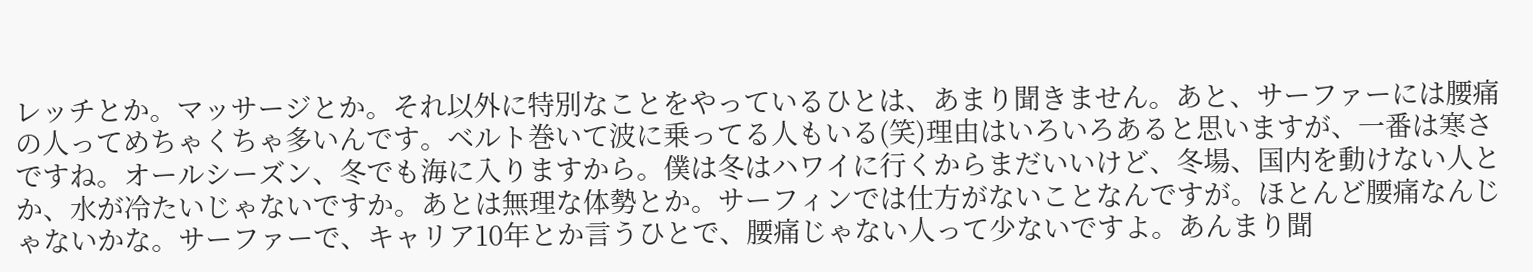レッチとか。マッサージとか。それ以外に特別なことをやっているひとは、あまり聞きません。あと、サーファーには腰痛の人ってめちゃくちゃ多いんです。ベルト巻いて波に乗ってる人もいる(笑)理由はいろいろあると思いますが、一番は寒さですね。オールシーズン、冬でも海に入りますから。僕は冬はハワイに行くからまだいいけど、冬場、国内を動けない人とか、水が冷たいじゃないですか。あとは無理な体勢とか。サーフィンでは仕方がないことなんですが。ほとんど腰痛なんじゃないかな。サーファーで、キャリア10年とか言うひとで、腰痛じゃない人って少ないですよ。あんまり聞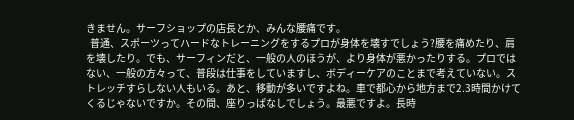きません。サーフショップの店長とか、みんな腰痛です。
  普通、スポーツってハードなトレーニングをするプロが身体を壊すでしょう?腰を痛めたり、肩を壊したり。でも、サーフィンだと、一般の人のほうが、より身体が悪かったりする。プロではない、一般の方々って、普段は仕事をしていますし、ボディーケアのことまで考えていない。ストレッチすらしない人もいる。あと、移動が多いですよね。車で都心から地方まで2.3時間かけてくるじゃないですか。その間、座りっぱなしでしょう。最悪ですよ。長時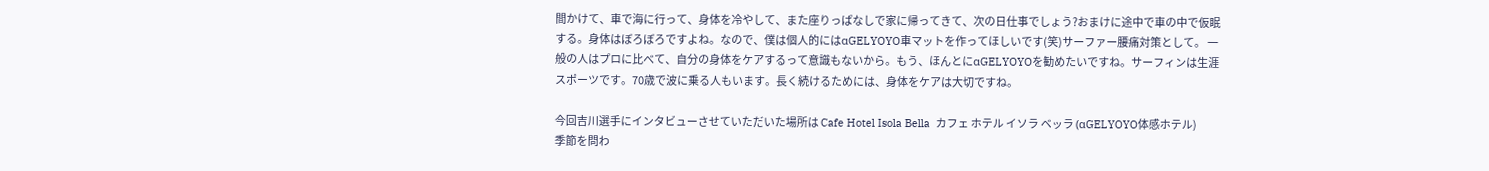間かけて、車で海に行って、身体を冷やして、また座りっぱなしで家に帰ってきて、次の日仕事でしょう?おまけに途中で車の中で仮眠する。身体はぼろぼろですよね。なので、僕は個人的にはαGELYOYO車マットを作ってほしいです(笑)サーファー腰痛対策として。 一般の人はプロに比べて、自分の身体をケアするって意識もないから。もう、ほんとにαGELYOYOを勧めたいですね。サーフィンは生涯スポーツです。70歳で波に乗る人もいます。長く続けるためには、身体をケアは大切ですね。

今回吉川選手にインタビューさせていただいた場所は Cafe Hotel Isola Bella  カフェ ホテル イソラ ベッラ (αGELYOYO体感ホテル)
季節を問わ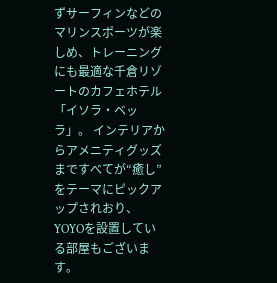ずサーフィンなどのマリンスポーツが楽しめ、トレーニングにも最適な千倉リゾートのカフェホテル「イソラ・ベッラ」。 インテリアからアメニティグッズまですべてが“癒し”をテーマにピックアップされおり、 YOYOを設置している部屋もございます。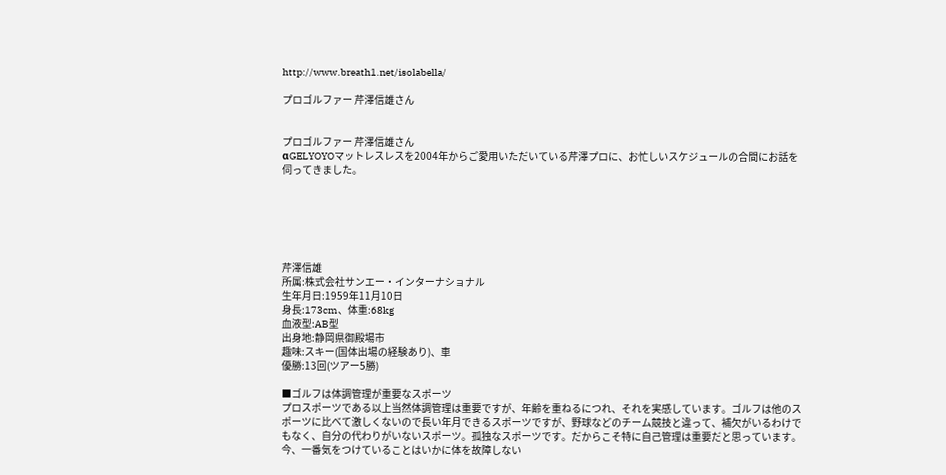http://www.breath1.net/isolabella/

プロゴルファー 芹澤信雄さん


プロゴルファー 芹澤信雄さん
αGELYOYOマットレスレスを2004年からご愛用いただいている芹澤プロに、お忙しいスケジュールの合間にお話を伺ってきました。






芹澤信雄
所属:株式会社サンエー・インターナショナル
生年月日:1959年11月10日
身長:173cm、体重:68kg
血液型:AB型
出身地:静岡県御殿場市
趣味:スキー(国体出場の経験あり)、車
優勝:13回(ツアー5勝)

■ゴルフは体調管理が重要なスポーツ
プロスポーツである以上当然体調管理は重要ですが、年齢を重ねるにつれ、それを実感しています。ゴルフは他のスポーツに比べて激しくないので長い年月できるスポーツですが、野球などのチーム競技と違って、補欠がいるわけでもなく、自分の代わりがいないスポーツ。孤独なスポーツです。だからこそ特に自己管理は重要だと思っています。 今、一番気をつけていることはいかに体を故障しない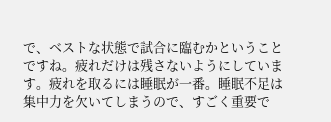で、ベストな状態で試合に臨むかということですね。疲れだけは残さないようにしています。疲れを取るには睡眠が一番。睡眠不足は集中力を欠いてしまうので、すごく重要で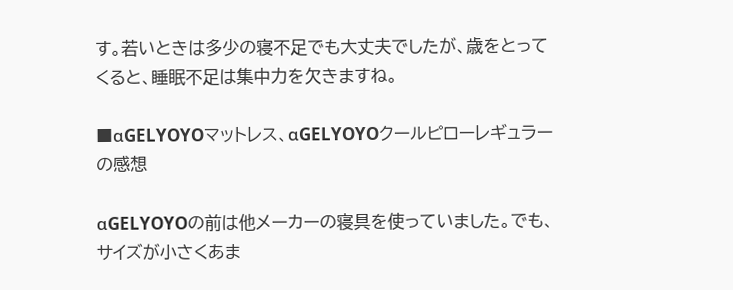す。若いときは多少の寝不足でも大丈夫でしたが、歳をとってくると、睡眠不足は集中力を欠きますね。

■αGELYOYOマットレス、αGELYOYOクールピローレギュラーの感想

αGELYOYOの前は他メーカーの寝具を使っていました。でも、サイズが小さくあま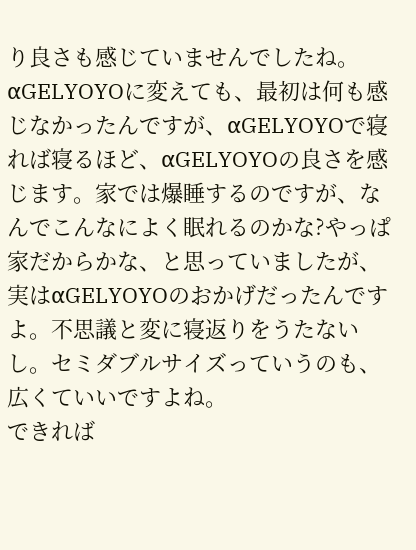り良さも感じていませんでしたね。αGELYOYOに変えても、最初は何も感じなかったんですが、αGELYOYOで寝れば寝るほど、αGELYOYOの良さを感じます。家では爆睡するのですが、なんでこんなによく眠れるのかな?やっぱ家だからかな、と思っていましたが、実はαGELYOYOのおかげだったんですよ。不思議と変に寝返りをうたないし。セミダブルサイズっていうのも、広くていいですよね。
できれば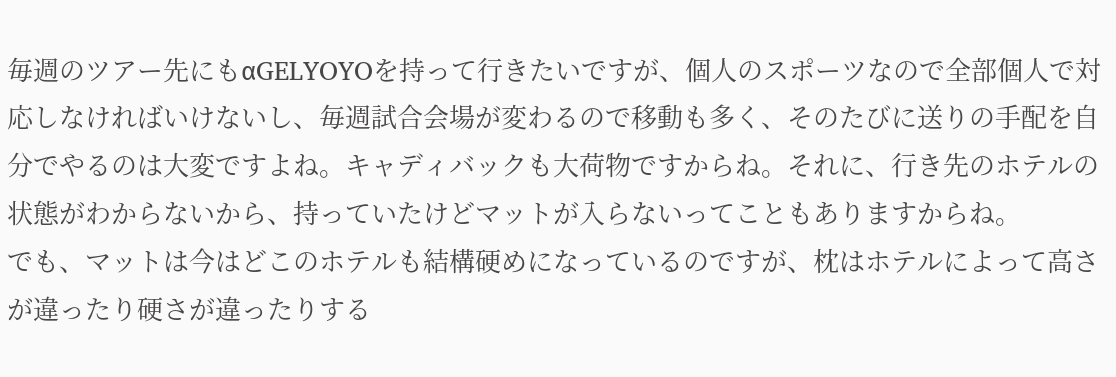毎週のツアー先にもαGELYOYOを持って行きたいですが、個人のスポーツなので全部個人で対応しなければいけないし、毎週試合会場が変わるので移動も多く、そのたびに送りの手配を自分でやるのは大変ですよね。キャディバックも大荷物ですからね。それに、行き先のホテルの状態がわからないから、持っていたけどマットが入らないってこともありますからね。
でも、マットは今はどこのホテルも結構硬めになっているのですが、枕はホテルによって高さが違ったり硬さが違ったりする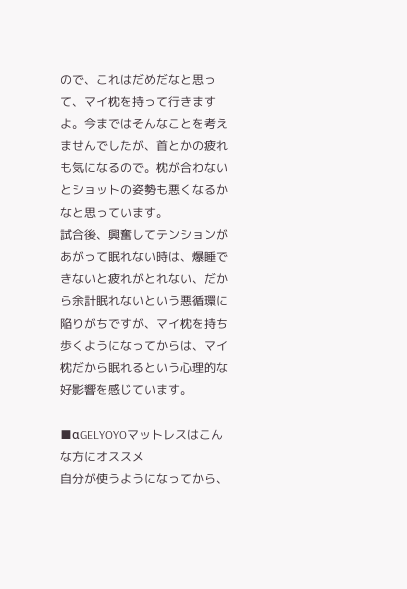ので、これはだめだなと思って、マイ枕を持って行きますよ。今まではそんなことを考えませんでしたが、首とかの疲れも気になるので。枕が合わないとショットの姿勢も悪くなるかなと思っています。
試合後、興奮してテンションがあがって眠れない時は、爆睡できないと疲れがとれない、だから余計眠れないという悪循環に陥りがちですが、マイ枕を持ち歩くようになってからは、マイ枕だから眠れるという心理的な好影響を感じています。

■αGELYOYOマットレスはこんな方にオススメ
自分が使うようになってから、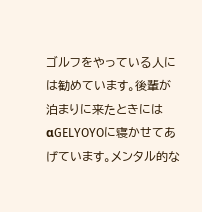ゴルフをやっている人には勧めています。後輩が泊まりに来たときにはαGELYOYOに寝かせてあげています。メンタル的な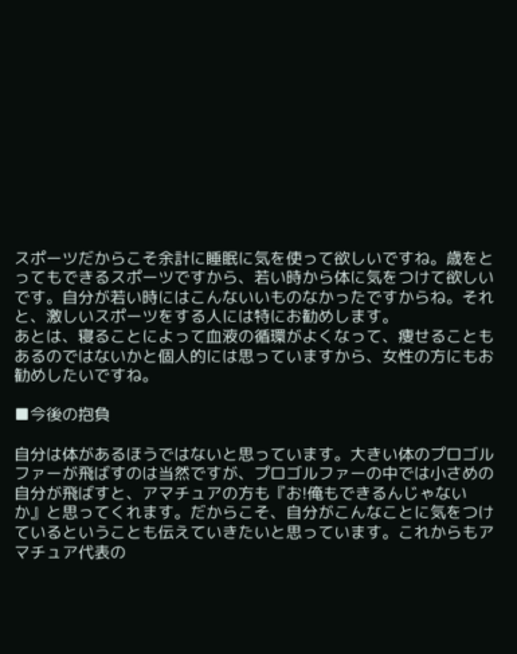スポーツだからこそ余計に睡眠に気を使って欲しいですね。歳をとってもできるスポーツですから、若い時から体に気をつけて欲しいです。自分が若い時にはこんないいものなかったですからね。それと、激しいスポーツをする人には特にお勧めします。
あとは、寝ることによって血液の循環がよくなって、痩せることもあるのではないかと個人的には思っていますから、女性の方にもお勧めしたいですね。

■今後の抱負

自分は体があるほうではないと思っています。大きい体のプロゴルファーが飛ばすのは当然ですが、プロゴルファーの中では小さめの自分が飛ばすと、アマチュアの方も『お!俺もできるんじゃないか』と思ってくれます。だからこそ、自分がこんなことに気をつけているということも伝えていきたいと思っています。これからもアマチュア代表の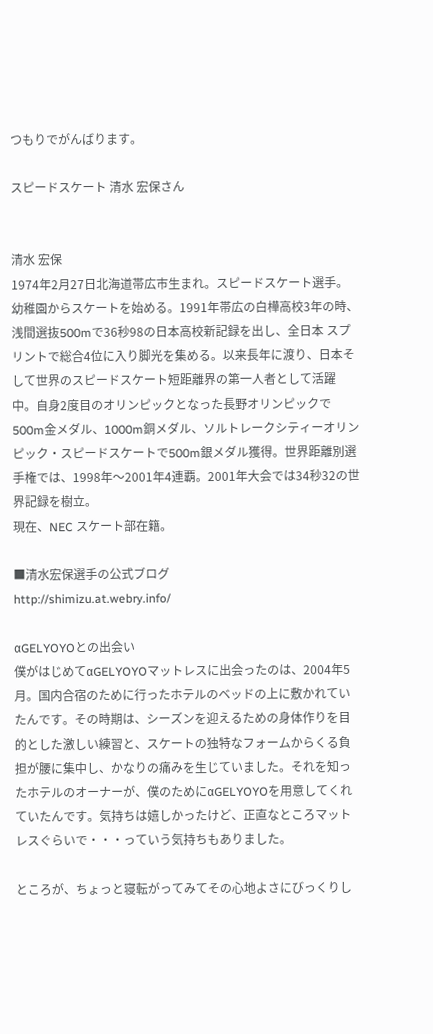つもりでがんばります。

スピードスケート 清水 宏保さん


清水 宏保
1974年2月27日北海道帯広市生まれ。スピードスケート選手。
幼稚園からスケートを始める。1991年帯広の白樺高校3年の時、浅間選抜500mで36秒98の日本高校新記録を出し、全日本 スプリントで総合4位に入り脚光を集める。以来長年に渡り、日本そして世界のスピードスケート短距離界の第一人者として活躍中。自身2度目のオリンピックとなった長野オリンピックで500m金メダル、1000m銅メダル、ソルトレークシティーオリンピック・スピードスケートで500m銀メダル獲得。世界距離別選手権では、1998年〜2001年4連覇。2001年大会では34秒32の世界記録を樹立。
現在、NEC スケート部在籍。

■清水宏保選手の公式ブログ
http://shimizu.at.webry.info/

αGELYOYOとの出会い
僕がはじめてαGELYOYOマットレスに出会ったのは、2004年5月。国内合宿のために行ったホテルのベッドの上に敷かれていたんです。その時期は、シーズンを迎えるための身体作りを目的とした激しい練習と、スケートの独特なフォームからくる負担が腰に集中し、かなりの痛みを生じていました。それを知ったホテルのオーナーが、僕のためにαGELYOYOを用意してくれていたんです。気持ちは嬉しかったけど、正直なところマットレスぐらいで・・・っていう気持ちもありました。

ところが、ちょっと寝転がってみてその心地よさにびっくりし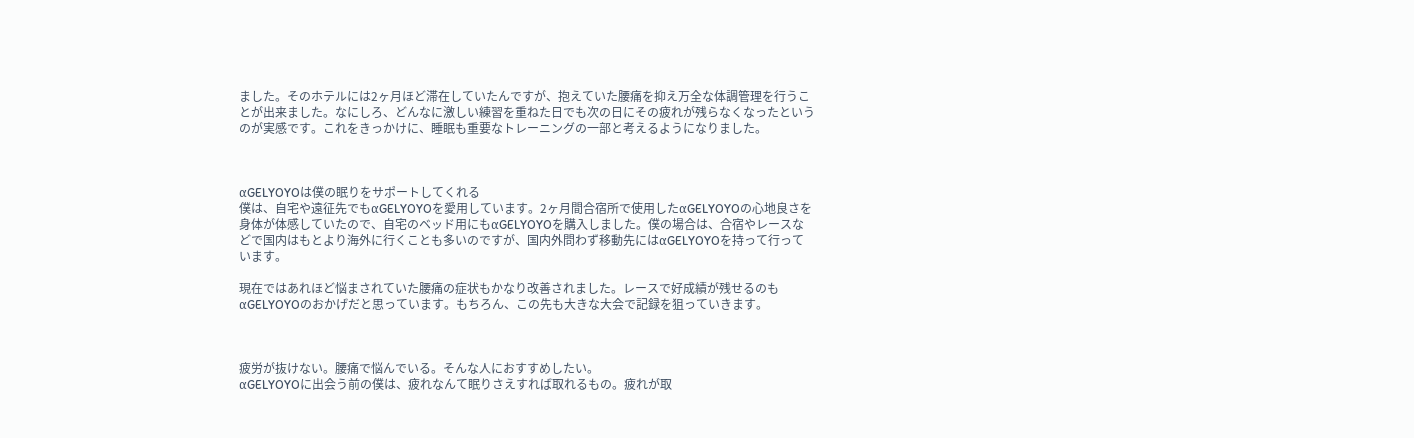ました。そのホテルには2ヶ月ほど滞在していたんですが、抱えていた腰痛を抑え万全な体調管理を行うことが出来ました。なにしろ、どんなに激しい練習を重ねた日でも次の日にその疲れが残らなくなったというのが実感です。これをきっかけに、睡眠も重要なトレーニングの一部と考えるようになりました。



αGELYOYOは僕の眠りをサポートしてくれる
僕は、自宅や遠征先でもαGELYOYOを愛用しています。2ヶ月間合宿所で使用したαGELYOYOの心地良さを身体が体感していたので、自宅のベッド用にもαGELYOYOを購入しました。僕の場合は、合宿やレースなどで国内はもとより海外に行くことも多いのですが、国内外問わず移動先にはαGELYOYOを持って行っています。

現在ではあれほど悩まされていた腰痛の症状もかなり改善されました。レースで好成績が残せるのもαGELYOYOのおかげだと思っています。もちろん、この先も大きな大会で記録を狙っていきます。



疲労が抜けない。腰痛で悩んでいる。そんな人におすすめしたい。
αGELYOYOに出会う前の僕は、疲れなんて眠りさえすれば取れるもの。疲れが取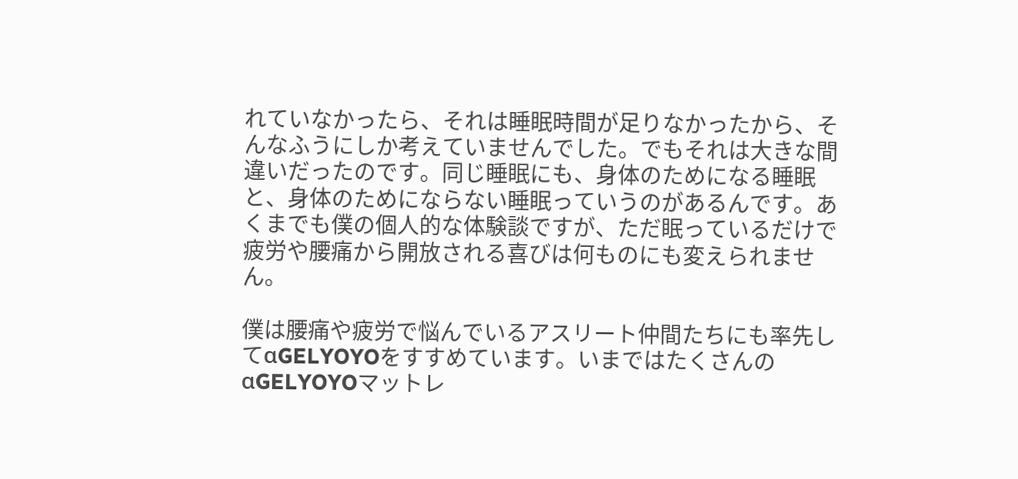れていなかったら、それは睡眠時間が足りなかったから、そんなふうにしか考えていませんでした。でもそれは大きな間違いだったのです。同じ睡眠にも、身体のためになる睡眠と、身体のためにならない睡眠っていうのがあるんです。あくまでも僕の個人的な体験談ですが、ただ眠っているだけで疲労や腰痛から開放される喜びは何ものにも変えられません。

僕は腰痛や疲労で悩んでいるアスリート仲間たちにも率先してαGELYOYOをすすめています。いまではたくさんのαGELYOYOマットレ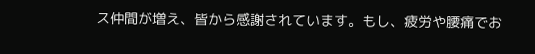ス仲間が増え、皆から感謝されています。もし、疲労や腰痛でお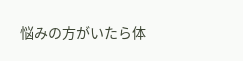悩みの方がいたら体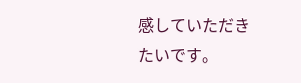感していただきたいです。